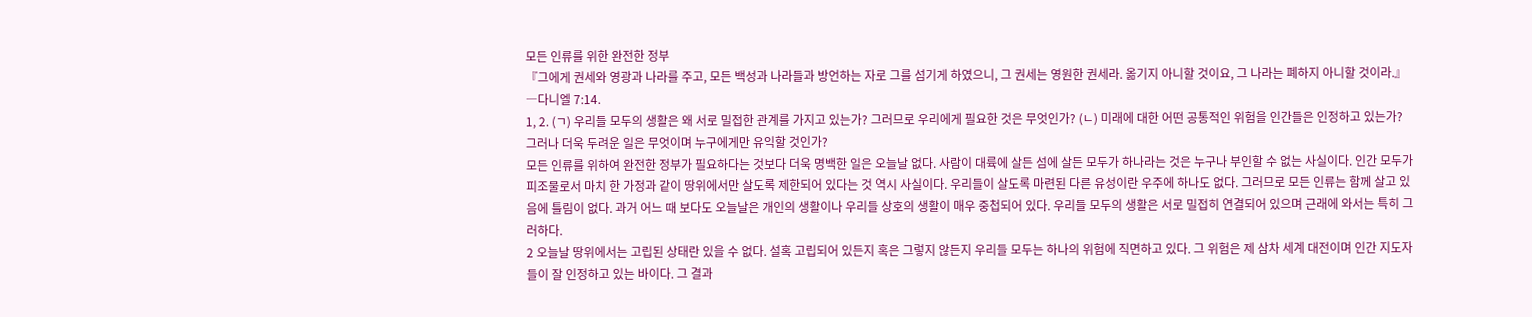모든 인류를 위한 완전한 정부
『그에게 권세와 영광과 나라를 주고, 모든 백성과 나라들과 방언하는 자로 그를 섬기게 하였으니, 그 권세는 영원한 권세라. 옮기지 아니할 것이요, 그 나라는 폐하지 아니할 것이라.』―다니엘 7:14.
1, 2. (ㄱ) 우리들 모두의 생활은 왜 서로 밀접한 관계를 가지고 있는가? 그러므로 우리에게 필요한 것은 무엇인가? (ㄴ) 미래에 대한 어떤 공통적인 위험을 인간들은 인정하고 있는가? 그러나 더욱 두려운 일은 무엇이며 누구에게만 유익할 것인가?
모든 인류를 위하여 완전한 정부가 필요하다는 것보다 더욱 명백한 일은 오늘날 없다. 사람이 대륙에 살든 섬에 살든 모두가 하나라는 것은 누구나 부인할 수 없는 사실이다. 인간 모두가 피조물로서 마치 한 가정과 같이 땅위에서만 살도록 제한되어 있다는 것 역시 사실이다. 우리들이 살도록 마련된 다른 유성이란 우주에 하나도 없다. 그러므로 모든 인류는 함께 살고 있음에 틀림이 없다. 과거 어느 때 보다도 오늘날은 개인의 생활이나 우리들 상호의 생활이 매우 중첩되어 있다. 우리들 모두의 생활은 서로 밀접히 연결되어 있으며 근래에 와서는 특히 그러하다.
2 오늘날 땅위에서는 고립된 상태란 있을 수 없다. 설혹 고립되어 있든지 혹은 그렇지 않든지 우리들 모두는 하나의 위험에 직면하고 있다. 그 위험은 제 삼차 세계 대전이며 인간 지도자들이 잘 인정하고 있는 바이다. 그 결과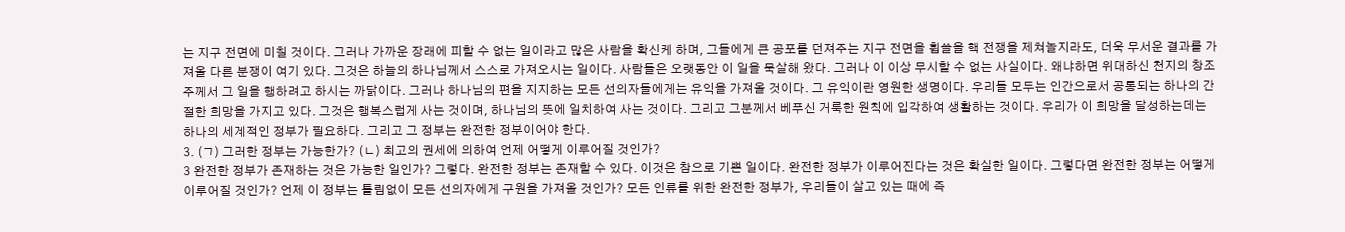는 지구 전면에 미칠 것이다. 그러나 가까운 장래에 피할 수 없는 일이라고 많은 사람을 확신케 하며, 그들에게 큰 공포를 던져주는 지구 전면을 휩쓸을 핵 전쟁을 제쳐놀지라도, 더욱 무서운 결과를 가져올 다른 분쟁이 여기 있다. 그것은 하늘의 하나님께서 스스로 가져오시는 일이다. 사람들은 오랫동안 이 일을 묵살해 왔다. 그러나 이 이상 무시할 수 없는 사실이다. 왜냐하면 위대하신 천지의 창조주께서 그 일을 행하려고 하시는 까닭이다. 그러나 하나님의 편을 지지하는 모든 선의자들에게는 유익을 가져올 것이다. 그 유익이란 영원한 생명이다. 우리들 모두는 인간으로서 공통되는 하나의 간절한 희망을 가지고 있다. 그것은 행복스럽게 사는 것이며, 하나님의 뜻에 일치하여 사는 것이다. 그리고 그분께서 베푸신 거룩한 원칙에 입각하여 생활하는 것이다. 우리가 이 희망을 달성하는데는 하나의 세계적인 정부가 필요하다. 그리고 그 정부는 완전한 정부이어야 한다.
3. (ㄱ) 그러한 정부는 가능한가? (ㄴ) 최고의 권세에 의하여 언제 어떻게 이루어질 것인가?
3 완전한 정부가 존재하는 것은 가능한 일인가? 그렇다. 완전한 정부는 존재할 수 있다. 이것은 참으로 기쁜 일이다. 완전한 정부가 이루어진다는 것은 확실한 일이다. 그렇다면 완전한 정부는 어떻게 이루어질 것인가? 언제 이 정부는 틀림없이 모든 선의자에게 구원을 가져올 것인가? 모든 인류를 위한 완전한 정부가, 우리들이 살고 있는 때에 즉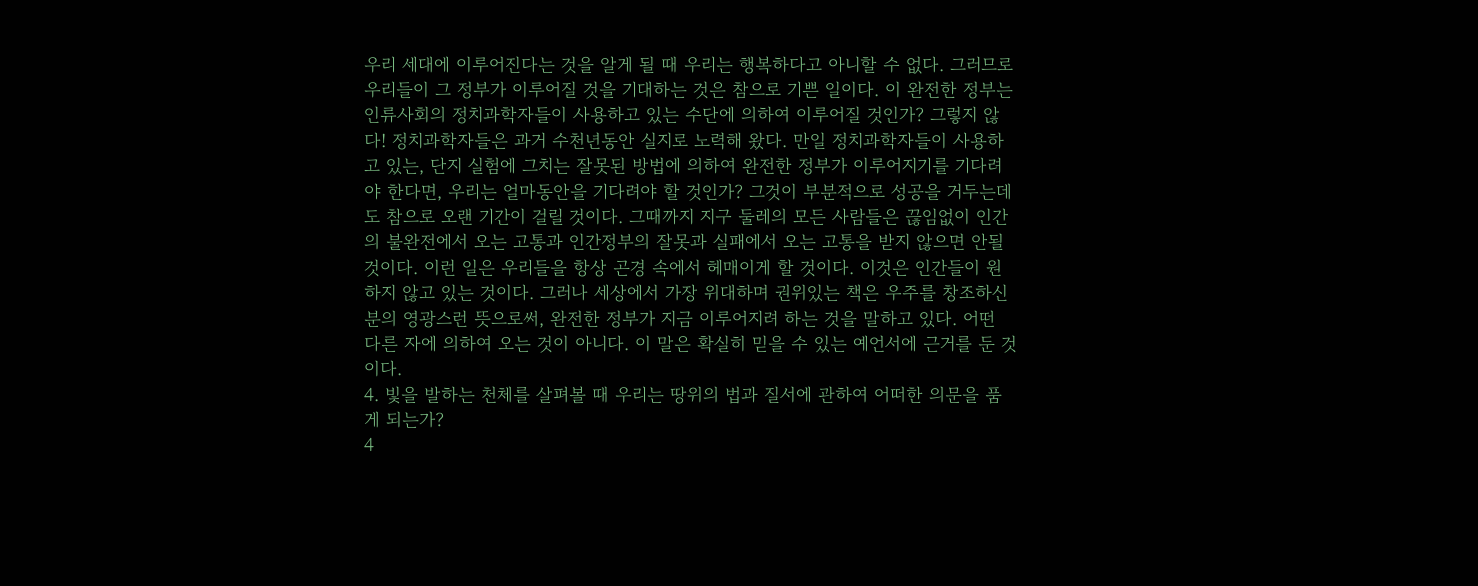우리 세대에 이루어진다는 것을 알게 될 때 우리는 행복하다고 아니할 수 없다. 그러므로 우리들이 그 정부가 이루어질 것을 기대하는 것은 참으로 기쁜 일이다. 이 완전한 정부는 인류사회의 정치과학자들이 사용하고 있는 수단에 의하여 이루어질 것인가? 그렇지 않다! 정치과학자들은 과거 수천년동안 실지로 노력해 왔다. 만일 정치과학자들이 사용하고 있는, 단지 실험에 그치는 잘못된 방법에 의하여 완전한 정부가 이루어지기를 기다려야 한다면, 우리는 얼마동안을 기다려야 할 것인가? 그것이 부분적으로 성공을 거두는데도 참으로 오랜 기간이 걸릴 것이다. 그때까지 지구 둘레의 모든 사람들은 끊임없이 인간의 불완전에서 오는 고통과 인간정부의 잘못과 실패에서 오는 고통을 받지 않으면 안될 것이다. 이런 일은 우리들을 항상 곤경 속에서 헤매이게 할 것이다. 이것은 인간들이 원하지 않고 있는 것이다. 그러나 세상에서 가장 위대하며 권위있는 책은 우주를 창조하신 분의 영광스런 뜻으로써, 완전한 정부가 지금 이루어지려 하는 것을 말하고 있다. 어떤 다른 자에 의하여 오는 것이 아니다. 이 말은 확실히 믿을 수 있는 예언서에 근거를 둔 것이다.
4. 빛을 발하는 천체를 살펴볼 때 우리는 땅위의 법과 질서에 관하여 어떠한 의문을 품게 되는가?
4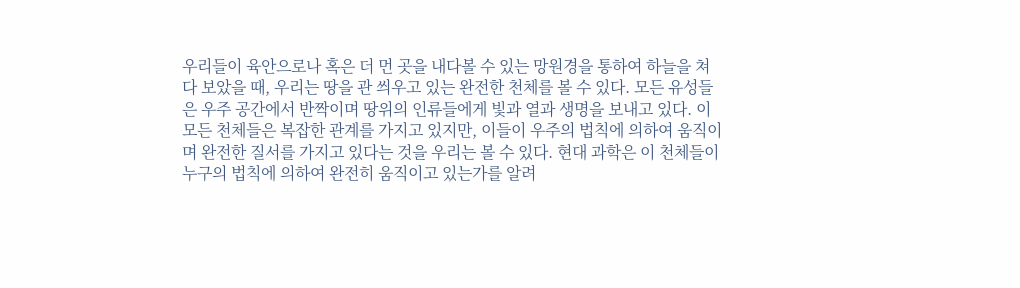우리들이 육안으로나 혹은 더 먼 곳을 내다볼 수 있는 망원경을 통하여 하늘을 쳐다 보았을 때, 우리는 땅을 관 씌우고 있는 완전한 천체를 볼 수 있다. 모든 유성들은 우주 공간에서 반짝이며 땅위의 인류들에게 빛과 열과 생명을 보내고 있다. 이 모든 천체들은 복잡한 관계를 가지고 있지만, 이들이 우주의 법칙에 의하여 움직이며 완전한 질서를 가지고 있다는 것을 우리는 볼 수 있다. 현대 과학은 이 천체들이 누구의 법칙에 의하여 완전히 움직이고 있는가를 알려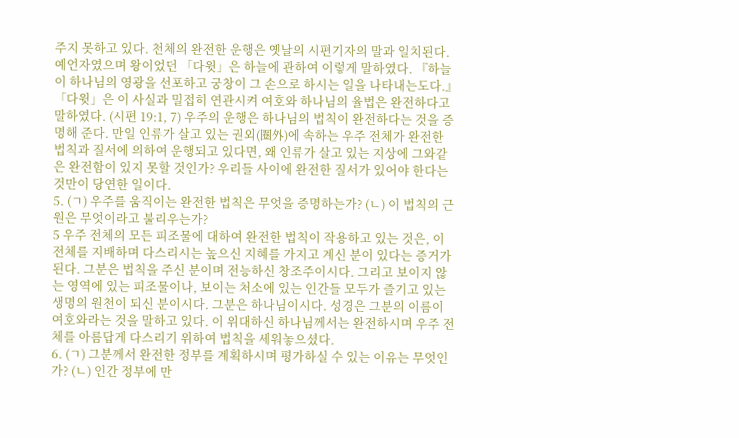주지 못하고 있다. 천체의 완전한 운행은 옛날의 시편기자의 말과 일치된다. 예언자였으며 왕이었던 「다윗」은 하늘에 관하여 이렇게 말하였다. 『하늘이 하나님의 영광을 선포하고 궁창이 그 손으로 하시는 일을 나타내는도다.』 「다윗」은 이 사실과 밀접히 연관시켜 여호와 하나님의 율법은 완전하다고 말하였다. (시편 19:1, 7) 우주의 운행은 하나님의 법칙이 완전하다는 것을 증명해 준다. 만일 인류가 살고 있는 권외(圈外)에 속하는 우주 전체가 완전한 법칙과 질서에 의하여 운행되고 있다면, 왜 인류가 살고 있는 지상에 그와같은 완전함이 있지 못할 것인가? 우리들 사이에 완전한 질서가 있어야 한다는 것만이 당연한 일이다.
5. (ㄱ) 우주를 움직이는 완전한 법칙은 무엇을 증명하는가? (ㄴ) 이 법칙의 근원은 무엇이라고 불리우는가?
5 우주 전체의 모든 피조물에 대하여 완전한 법칙이 작용하고 있는 것은, 이 전체를 지배하며 다스리시는 높으신 지혜를 가지고 계신 분이 있다는 증거가 된다. 그분은 법칙을 주신 분이며 전능하신 창조주이시다. 그리고 보이지 않는 영역에 있는 피조물이나, 보이는 처소에 있는 인간들 모두가 즐기고 있는 생명의 원천이 되신 분이시다. 그분은 하나님이시다. 성경은 그분의 이름이 여호와라는 것을 말하고 있다. 이 위대하신 하나님께서는 완전하시며 우주 전체를 아름답게 다스리기 위하여 법칙을 세워놓으셨다.
6. (ㄱ) 그분께서 완전한 정부를 계획하시며 평가하실 수 있는 이유는 무엇인가? (ㄴ) 인간 정부에 만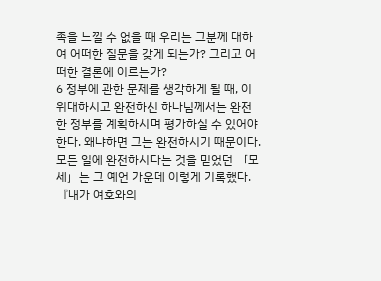족을 느낄 수 없을 때 우리는 그분께 대하여 어떠한 질문을 갖게 되는가? 그리고 어떠한 결론에 이르는가?
6 정부에 관한 문제를 생각하게 될 때, 이 위대하시고 완전하신 하나님께서는 완전한 정부를 계획하시며 평가하실 수 있어야 한다. 왜냐하면 그는 완전하시기 때문이다. 모든 일에 완전하시다는 것을 믿었던 「모세」는 그 예언 가운데 이렇게 기록했다. 『내가 여호와의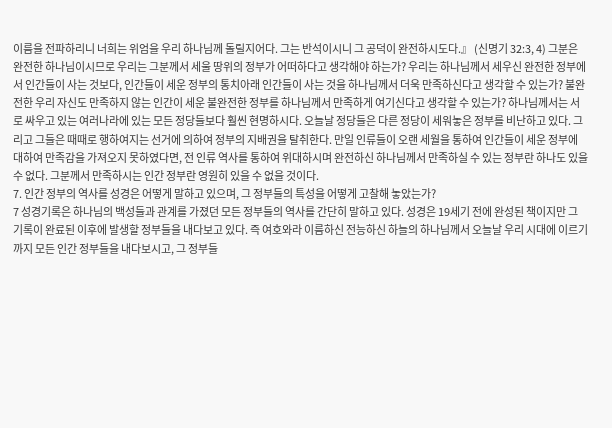이름을 전파하리니 너희는 위엄을 우리 하나님께 돌릴지어다. 그는 반석이시니 그 공덕이 완전하시도다.』 (신명기 32:3, 4) 그분은 완전한 하나님이시므로 우리는 그분께서 세울 땅위의 정부가 어떠하다고 생각해야 하는가? 우리는 하나님께서 세우신 완전한 정부에서 인간들이 사는 것보다, 인간들이 세운 정부의 통치아래 인간들이 사는 것을 하나님께서 더욱 만족하신다고 생각할 수 있는가? 불완전한 우리 자신도 만족하지 않는 인간이 세운 불완전한 정부를 하나님께서 만족하게 여기신다고 생각할 수 있는가? 하나님께서는 서로 싸우고 있는 여러나라에 있는 모든 정당들보다 훨씬 현명하시다. 오늘날 정당들은 다른 정당이 세워놓은 정부를 비난하고 있다. 그리고 그들은 때때로 행하여지는 선거에 의하여 정부의 지배권을 탈취한다. 만일 인류들이 오랜 세월을 통하여 인간들이 세운 정부에 대하여 만족감을 가져오지 못하였다면, 전 인류 역사를 통하여 위대하시며 완전하신 하나님께서 만족하실 수 있는 정부란 하나도 있을 수 없다. 그분께서 만족하시는 인간 정부란 영원히 있을 수 없을 것이다.
7. 인간 정부의 역사를 성경은 어떻게 말하고 있으며, 그 정부들의 특성을 어떻게 고찰해 놓았는가?
7 성경기록은 하나님의 백성들과 관계를 가졌던 모든 정부들의 역사를 간단히 말하고 있다. 성경은 19세기 전에 완성된 책이지만 그 기록이 완료된 이후에 발생할 정부들을 내다보고 있다. 즉 여호와라 이름하신 전능하신 하늘의 하나님께서 오늘날 우리 시대에 이르기까지 모든 인간 정부들을 내다보시고, 그 정부들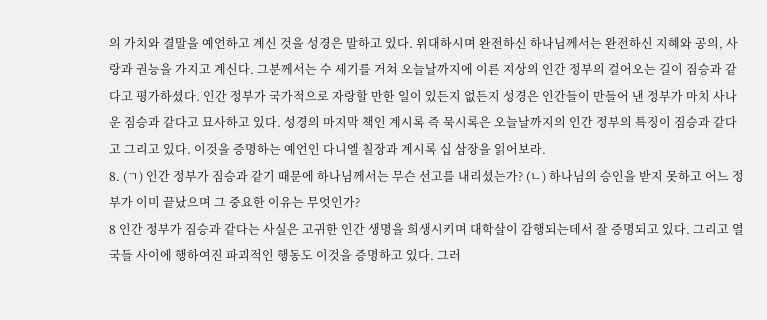의 가치와 결말을 예언하고 계신 것을 성경은 말하고 있다. 위대하시며 완전하신 하나님께서는 완전하신 지혜와 공의, 사랑과 권능을 가지고 계신다. 그분께서는 수 세기를 거쳐 오늘날까지에 이른 지상의 인간 정부의 걸어오는 길이 짐승과 같다고 평가하셨다. 인간 정부가 국가적으로 자랑할 만한 일이 있든지 없든지 성경은 인간들이 만들어 낸 정부가 마치 사나운 짐승과 같다고 묘사하고 있다. 성경의 마지막 책인 계시록 즉 묵시록은 오늘날까지의 인간 정부의 특징이 짐승과 같다고 그리고 있다. 이것을 증명하는 예언인 다니엘 칠장과 계시록 십 삼장을 읽어보라.
8. (ㄱ) 인간 정부가 짐승과 같기 때문에 하나님께서는 무슨 선고를 내리셨는가? (ㄴ) 하나님의 승인을 받지 못하고 어느 정부가 이미 끝났으며 그 중요한 이유는 무엇인가?
8 인간 정부가 짐승과 같다는 사실은 고귀한 인간 생명을 희생시키며 대학살이 감행되는데서 잘 증명되고 있다. 그리고 열국들 사이에 행하여진 파괴적인 행동도 이것을 증명하고 있다. 그러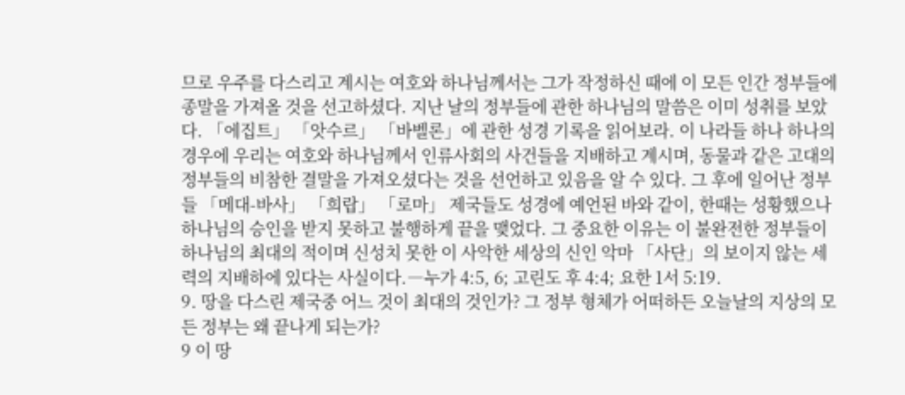므로 우주를 다스리고 계시는 여호와 하나님께서는 그가 작정하신 때에 이 모든 인간 정부들에 종말을 가져올 것을 선고하셨다. 지난 날의 정부들에 관한 하나님의 말씀은 이미 성취를 보았다. 「에집트」 「앗수르」 「바벨론」에 관한 성경 기록을 읽어보라. 이 나라들 하나 하나의 경우에 우리는 여호와 하나님께서 인류사회의 사건들을 지배하고 계시며, 동물과 같은 고대의 정부들의 비참한 결말을 가져오셨다는 것을 선언하고 있음을 알 수 있다. 그 후에 일어난 정부들 「메대-바사」 「희랍」 「로마」 제국들도 성경에 예언된 바와 같이, 한때는 성황했으나 하나님의 승인을 받지 못하고 불행하게 끝을 맺었다. 그 중요한 이유는 이 불완전한 정부들이 하나님의 최대의 적이며 신성치 못한 이 사악한 세상의 신인 악마 「사단」의 보이지 않는 세력의 지배하에 있다는 사실이다.―누가 4:5, 6; 고린도 후 4:4; 요한 1서 5:19.
9. 땅을 다스린 제국중 어느 것이 최대의 것인가? 그 정부 형체가 어떠하든 오늘날의 지상의 모든 정부는 왜 끝나게 되는가?
9 이 땅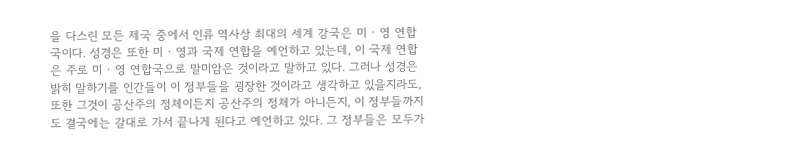을 다스린 모든 제국 중에서 인류 역사상 최대의 세계 강국은 미 · 영 연합국이다. 성경은 또한 미 · 영과 국제 연합을 예언하고 있는데, 이 국제 연합은 주로 미 · 영 연합국으로 말미암은 것이라고 말하고 있다. 그러나 성경은 밝히 말하기를 인간들이 이 정부들을 굉장한 것이라고 생각하고 있을지라도, 또한 그것이 공산주의 정체이든지 공산주의 정체가 아니든지, 이 정부들까지도 결국에는 갈대로 가서 끝나게 된다고 예언하고 있다. 그 정부들은 모두가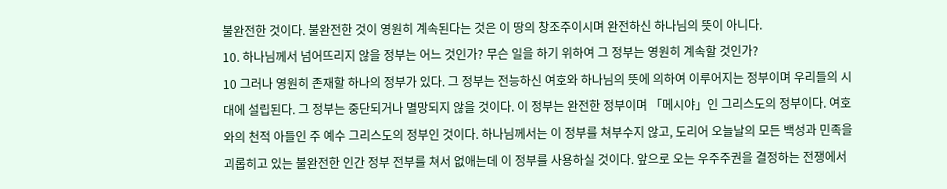불완전한 것이다. 불완전한 것이 영원히 계속된다는 것은 이 땅의 창조주이시며 완전하신 하나님의 뜻이 아니다.
10. 하나님께서 넘어뜨리지 않을 정부는 어느 것인가? 무슨 일을 하기 위하여 그 정부는 영원히 계속할 것인가?
10 그러나 영원히 존재할 하나의 정부가 있다. 그 정부는 전능하신 여호와 하나님의 뜻에 의하여 이루어지는 정부이며 우리들의 시대에 설립된다. 그 정부는 중단되거나 멸망되지 않을 것이다. 이 정부는 완전한 정부이며 「메시야」인 그리스도의 정부이다. 여호와의 천적 아들인 주 예수 그리스도의 정부인 것이다. 하나님께서는 이 정부를 쳐부수지 않고, 도리어 오늘날의 모든 백성과 민족을 괴롭히고 있는 불완전한 인간 정부 전부를 쳐서 없애는데 이 정부를 사용하실 것이다. 앞으로 오는 우주주권을 결정하는 전쟁에서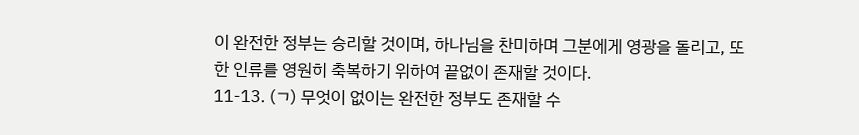이 완전한 정부는 승리할 것이며, 하나님을 찬미하며 그분에게 영광을 돌리고, 또한 인류를 영원히 축복하기 위하여 끝없이 존재할 것이다.
11-13. (ㄱ) 무엇이 없이는 완전한 정부도 존재할 수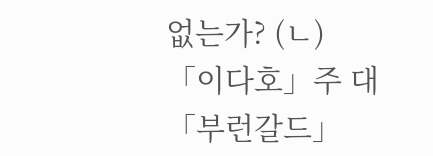없는가? (ㄴ) 「이다호」주 대 「부런갈드」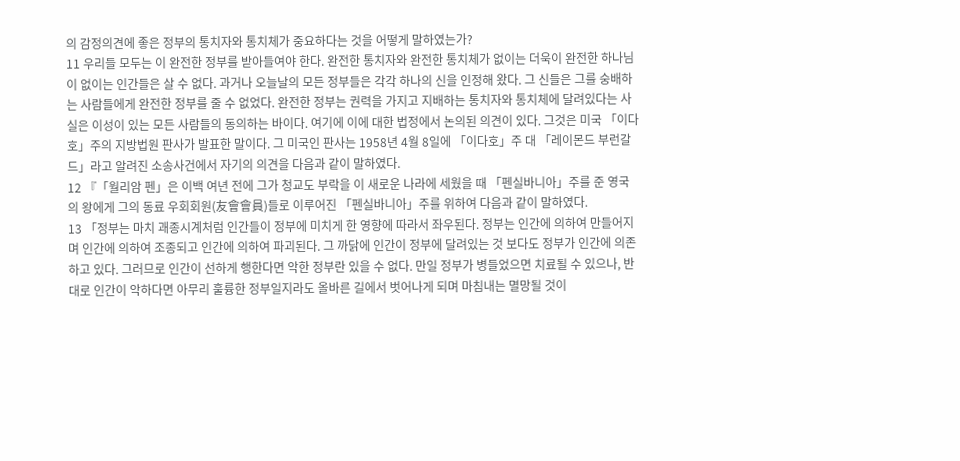의 감정의견에 좋은 정부의 통치자와 통치체가 중요하다는 것을 어떻게 말하였는가?
11 우리들 모두는 이 완전한 정부를 받아들여야 한다. 완전한 통치자와 완전한 통치체가 없이는 더욱이 완전한 하나님이 없이는 인간들은 살 수 없다. 과거나 오늘날의 모든 정부들은 각각 하나의 신을 인정해 왔다. 그 신들은 그를 숭배하는 사람들에게 완전한 정부를 줄 수 없었다. 완전한 정부는 권력을 가지고 지배하는 통치자와 통치체에 달려있다는 사실은 이성이 있는 모든 사람들의 동의하는 바이다. 여기에 이에 대한 법정에서 논의된 의견이 있다. 그것은 미국 「이다호」주의 지방법원 판사가 발표한 말이다. 그 미국인 판사는 1958년 4월 8일에 「이다호」주 대 「레이몬드 부런갈드」라고 알려진 소송사건에서 자기의 의견을 다음과 같이 말하였다.
12 『「월리암 펜」은 이백 여년 전에 그가 청교도 부락을 이 새로운 나라에 세웠을 때 「펜실바니아」주를 준 영국의 왕에게 그의 동료 우회회원(友會會員)들로 이루어진 「펜실바니아」주를 위하여 다음과 같이 말하였다.
13 「정부는 마치 괘종시계처럼 인간들이 정부에 미치게 한 영향에 따라서 좌우된다. 정부는 인간에 의하여 만들어지며 인간에 의하여 조종되고 인간에 의하여 파괴된다. 그 까닭에 인간이 정부에 달려있는 것 보다도 정부가 인간에 의존하고 있다. 그러므로 인간이 선하게 행한다면 악한 정부란 있을 수 없다. 만일 정부가 병들었으면 치료될 수 있으나, 반대로 인간이 악하다면 아무리 훌륭한 정부일지라도 올바른 길에서 벗어나게 되며 마침내는 멸망될 것이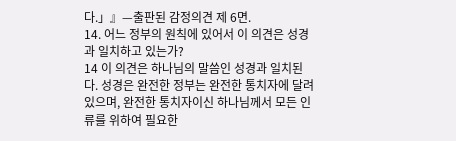다.」』—출판된 감정의견 제 6면.
14. 어느 정부의 원칙에 있어서 이 의견은 성경과 일치하고 있는가?
14 이 의견은 하나님의 말씀인 성경과 일치된다. 성경은 완전한 정부는 완전한 통치자에 달려 있으며, 완전한 통치자이신 하나님께서 모든 인류를 위하여 필요한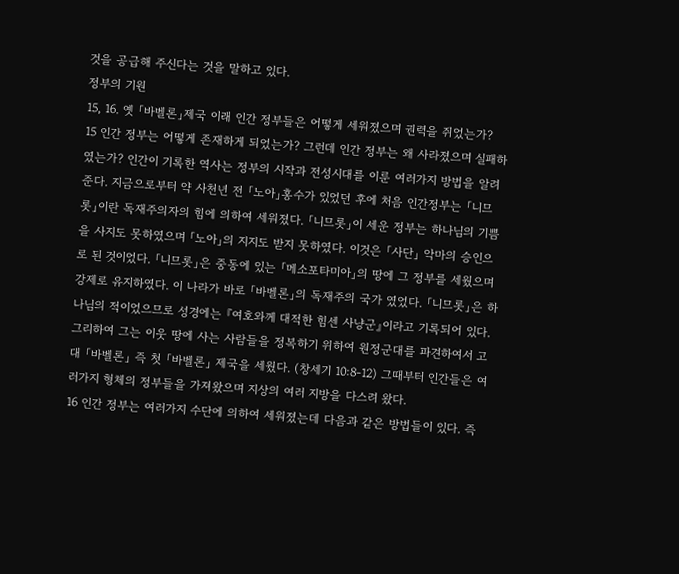것을 공급해 주신다는 것을 말하고 있다.
정부의 기원
15, 16. 옛 「바벨론」제국 이래 인간 정부들은 어떻게 세워졌으며 권력을 쥐었는가?
15 인간 정부는 어떻게 존재하게 되었는가? 그런데 인간 정부는 왜 사라졌으며 실패하였는가? 인간이 기록한 역사는 정부의 시작과 전성시대를 이룬 여러가지 방법을 알려준다. 지금으로부터 약 사천년 전 「노아」홍수가 있었던 후에 처음 인간정부는 「니므롯」이란 독재주의자의 힘에 의하여 세워졌다. 「니므롯」이 세운 정부는 하나님의 기쁨을 사지도 못하였으며 「노아」의 지지도 받지 못하였다. 이것은 「사단」 악마의 승인으로 된 것이었다. 「니므롯」은 중동에 있는 「메소포타미아」의 땅에 그 정부를 세웠으며 강제로 유지하였다. 이 나라가 바로 「바벨론」의 독재주의 국가 였었다. 「니므롯」은 하나님의 적이었으므로 성경에는 『여호와께 대적한 힘센 사냥군』이라고 기록되어 있다. 그리하여 그는 이웃 땅에 사는 사람들을 정복하기 위하여 원정군대를 파견하여서 고대 「바벨론」 즉 첫 「바벨론」 제국을 세웠다. (창세기 10:8-12) 그때부터 인간들은 여러가지 형체의 정부들을 가져왔으며 지상의 여러 지방을 다스려 왔다.
16 인간 정부는 여러가지 수단에 의하여 세워졌는데 다음과 같은 방법들이 있다. 즉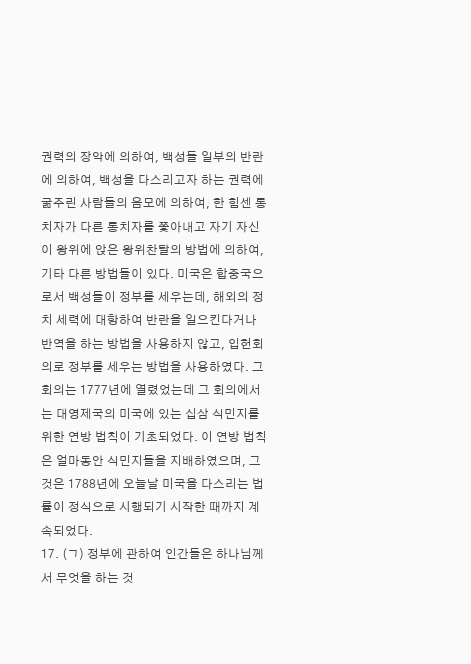권력의 장악에 의하여, 백성들 일부의 반란에 의하여, 백성을 다스리고자 하는 권력에 굶주린 사람들의 음모에 의하여, 한 힘센 통치자가 다른 통치자를 쫓아내고 자기 자신이 왕위에 앉은 왕위찬탈의 방법에 의하여, 기타 다른 방법들이 있다. 미국은 합중국으로서 백성들이 정부를 세우는데, 해외의 정치 세력에 대항하여 반란을 일으킨다거나 반역을 하는 방법을 사용하지 않고, 입헌회의로 정부를 세우는 방법을 사용하였다. 그 회의는 1777년에 열렸었는데 그 회의에서는 대영제국의 미국에 있는 십삼 식민지를 위한 연방 법칙이 기초되었다. 이 연방 법칙은 얼마동안 식민지들을 지배하였으며, 그것은 1788년에 오늘날 미국을 다스리는 법률이 정식으로 시행되기 시작한 때까지 계속되었다.
17. (ㄱ) 정부에 관하여 인간들은 하나님께서 무엇을 하는 것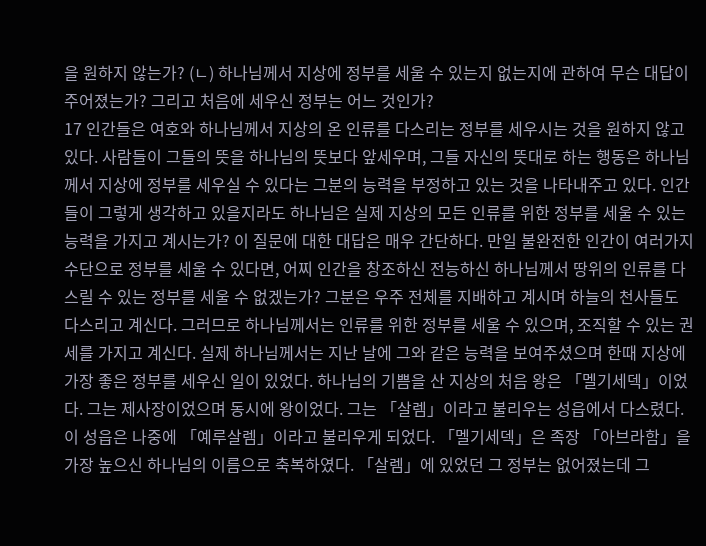을 원하지 않는가? (ㄴ) 하나님께서 지상에 정부를 세울 수 있는지 없는지에 관하여 무슨 대답이 주어졌는가? 그리고 처음에 세우신 정부는 어느 것인가?
17 인간들은 여호와 하나님께서 지상의 온 인류를 다스리는 정부를 세우시는 것을 원하지 않고 있다. 사람들이 그들의 뜻을 하나님의 뜻보다 앞세우며, 그들 자신의 뜻대로 하는 행동은 하나님께서 지상에 정부를 세우실 수 있다는 그분의 능력을 부정하고 있는 것을 나타내주고 있다. 인간들이 그렇게 생각하고 있을지라도 하나님은 실제 지상의 모든 인류를 위한 정부를 세울 수 있는 능력을 가지고 계시는가? 이 질문에 대한 대답은 매우 간단하다. 만일 불완전한 인간이 여러가지 수단으로 정부를 세울 수 있다면, 어찌 인간을 창조하신 전능하신 하나님께서 땅위의 인류를 다스릴 수 있는 정부를 세울 수 없겠는가? 그분은 우주 전체를 지배하고 계시며 하늘의 천사들도 다스리고 계신다. 그러므로 하나님께서는 인류를 위한 정부를 세울 수 있으며, 조직할 수 있는 권세를 가지고 계신다. 실제 하나님께서는 지난 날에 그와 같은 능력을 보여주셨으며 한때 지상에 가장 좋은 정부를 세우신 일이 있었다. 하나님의 기쁨을 산 지상의 처음 왕은 「멜기세덱」이었다. 그는 제사장이었으며 동시에 왕이었다. 그는 「살렘」이라고 불리우는 성읍에서 다스렸다. 이 성읍은 나중에 「예루살렘」이라고 불리우게 되었다. 「멜기세덱」은 족장 「아브라함」을 가장 높으신 하나님의 이름으로 축복하였다. 「살렘」에 있었던 그 정부는 없어졌는데 그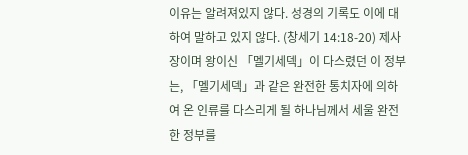이유는 알려져있지 않다. 성경의 기록도 이에 대하여 말하고 있지 않다. (창세기 14:18-20) 제사장이며 왕이신 「멜기세덱」이 다스렸던 이 정부는, 「멜기세덱」과 같은 완전한 통치자에 의하여 온 인류를 다스리게 될 하나님께서 세울 완전한 정부를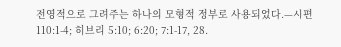전영적으로 그려주는 하나의 모형적 정부로 사용되었다.—시편 110:1-4; 히브리 5:10; 6:20; 7:1-17, 28.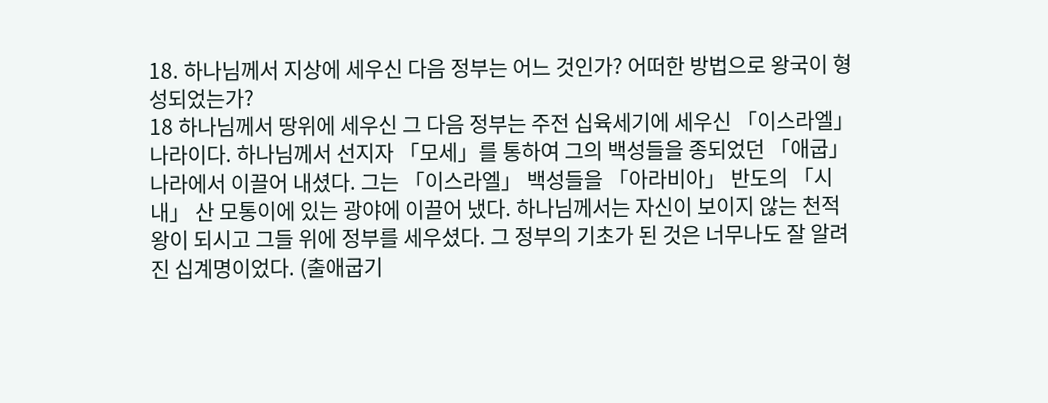18. 하나님께서 지상에 세우신 다음 정부는 어느 것인가? 어떠한 방법으로 왕국이 형성되었는가?
18 하나님께서 땅위에 세우신 그 다음 정부는 주전 십육세기에 세우신 「이스라엘」 나라이다. 하나님께서 선지자 「모세」를 통하여 그의 백성들을 종되었던 「애굽」 나라에서 이끌어 내셨다. 그는 「이스라엘」 백성들을 「아라비아」 반도의 「시내」 산 모통이에 있는 광야에 이끌어 냈다. 하나님께서는 자신이 보이지 않는 천적 왕이 되시고 그들 위에 정부를 세우셨다. 그 정부의 기초가 된 것은 너무나도 잘 알려진 십계명이었다. (출애굽기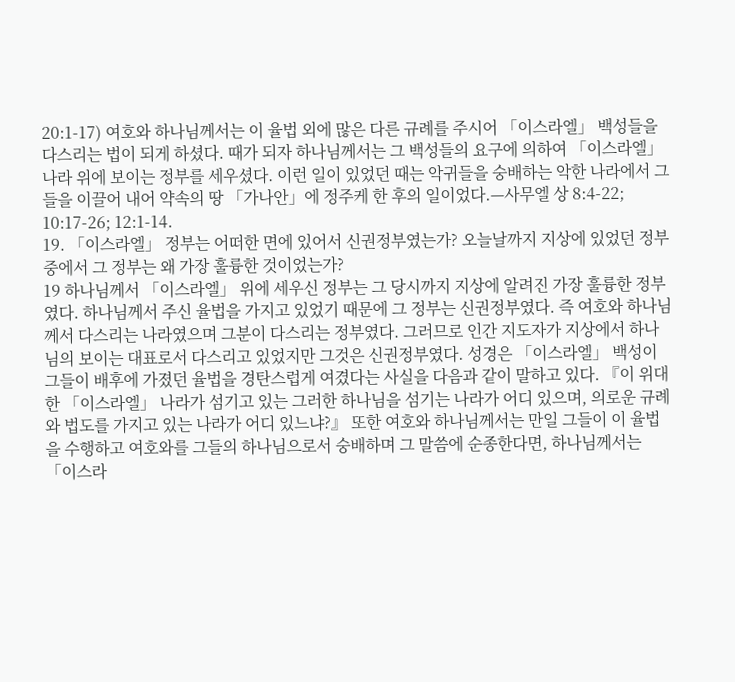20:1-17) 여호와 하나님께서는 이 율법 외에 많은 다른 규례를 주시어 「이스라엘」 백성들을 다스리는 법이 되게 하셨다. 때가 되자 하나님께서는 그 백성들의 요구에 의하여 「이스라엘」 나라 위에 보이는 정부를 세우셨다. 이런 일이 있었던 때는 악귀들을 숭배하는 악한 나라에서 그들을 이끌어 내어 약속의 땅 「가나안」에 정주케 한 후의 일이었다.—사무엘 상 8:4-22; 10:17-26; 12:1-14.
19. 「이스라엘」 정부는 어떠한 면에 있어서 신권정부였는가? 오늘날까지 지상에 있었던 정부 중에서 그 정부는 왜 가장 훌륭한 것이었는가?
19 하나님께서 「이스라엘」 위에 세우신 정부는 그 당시까지 지상에 알려진 가장 훌륭한 정부였다. 하나님께서 주신 율법을 가지고 있었기 때문에 그 정부는 신권정부였다. 즉 여호와 하나님께서 다스리는 나라였으며 그분이 다스리는 정부였다. 그러므로 인간 지도자가 지상에서 하나님의 보이는 대표로서 다스리고 있었지만 그것은 신권정부였다. 성경은 「이스라엘」 백성이 그들이 배후에 가졌던 율법을 경탄스럽게 여겼다는 사실을 다음과 같이 말하고 있다. 『이 위대한 「이스라엘」 나라가 섬기고 있는 그러한 하나님을 섬기는 나라가 어디 있으며, 의로운 규례와 법도를 가지고 있는 나라가 어디 있느냐?』 또한 여호와 하나님께서는 만일 그들이 이 율법을 수행하고 여호와를 그들의 하나님으로서 숭배하며 그 말씀에 순종한다면, 하나님께서는 「이스라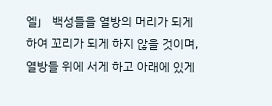엘」 백성들을 열방의 머리가 되게 하여 꼬리가 되게 하지 않을 것이며, 열방들 위에 서게 하고 아래에 있게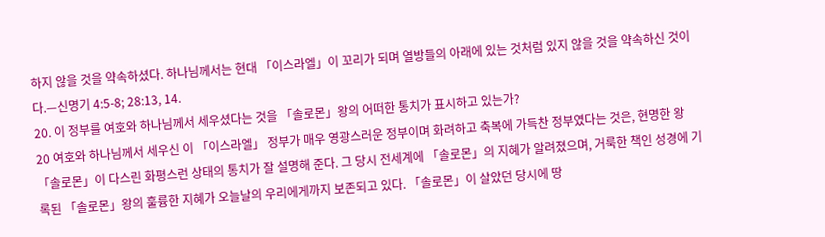하지 않을 것을 약속하셨다. 하나님께서는 현대 「이스라엘」이 꼬리가 되며 열방들의 아래에 있는 것처럼 있지 않을 것을 약속하신 것이다.—신명기 4:5-8; 28:13, 14.
20. 이 정부를 여호와 하나님께서 세우셨다는 것을 「솔로몬」왕의 어떠한 통치가 표시하고 있는가?
20 여호와 하나님께서 세우신 이 「이스라엘」 정부가 매우 영광스러운 정부이며 화려하고 축복에 가득찬 정부였다는 것은, 현명한 왕 「솔로몬」이 다스린 화평스런 상태의 통치가 잘 설명해 준다. 그 당시 전세계에 「솔로몬」의 지혜가 알려졌으며, 거룩한 책인 성경에 기록된 「솔로몬」왕의 훌륭한 지혜가 오늘날의 우리에게까지 보존되고 있다. 「솔로몬」이 살았던 당시에 땅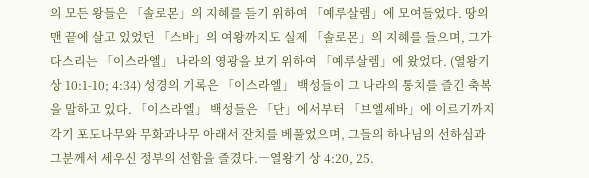의 모든 왕들은 「솔로몬」의 지혜를 듣기 위하여 「예루살렘」에 모여들었다. 땅의 맨 끝에 살고 있었던 「스바」의 여왕까지도 실제 「솔로몬」의 지혜를 들으며, 그가 다스리는 「이스라엘」 나라의 영광을 보기 위하여 「예루살렘」에 왔었다. (열왕기 상 10:1-10; 4:34) 성경의 기록은 「이스라엘」 백성들이 그 나라의 통치를 즐긴 축복을 말하고 있다. 「이스라엘」 백성들은 「단」에서부터 「브엘세바」에 이르기까지 각기 포도나무와 무화과나무 아래서 잔치를 베풀었으며, 그들의 하나님의 선하심과 그분께서 세우신 정부의 선함을 즐겼다.―열왕기 상 4:20, 25.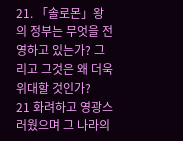21. 「솔로몬」왕의 정부는 무엇을 전영하고 있는가? 그리고 그것은 왜 더욱 위대할 것인가?
21 화려하고 영광스러웠으며 그 나라의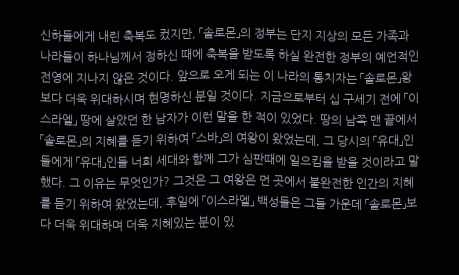신하들에게 내린 축복도 컸지만, 「솔로몬」의 정부는 단지 지상의 모든 가족과 나라들이 하나님께서 정하신 때에 축복을 받도록 하실 완전한 정부의 예언적인 전영에 지나지 않은 것이다. 앞으로 오게 되는 이 나라의 통치자는 「솔로몬」왕보다 더욱 위대하시며 현명하신 분일 것이다. 지금으로부터 십 구세기 전에 「이스라엘」 땅에 살았던 한 남자가 이런 말을 한 적이 있었다. 땅의 남쪽 맨 끝에서 「솔로몬」의 지혜를 듣기 위하여 「스바」의 여왕이 왔었는데, 그 당시의 「유대」인들에게 「유대」인들 너희 세대와 함께 그가 심판때에 일으킴을 받을 것이라고 말했다. 그 이유는 무엇인가? 그것은 그 여왕은 먼 곳에서 불완전한 인간의 지혜를 듣기 위하여 왔었는데, 후일에 「이스라엘」 백성들은 그들 가운데 「솔로몬」보다 더욱 위대하며 더욱 지혜있는 분이 있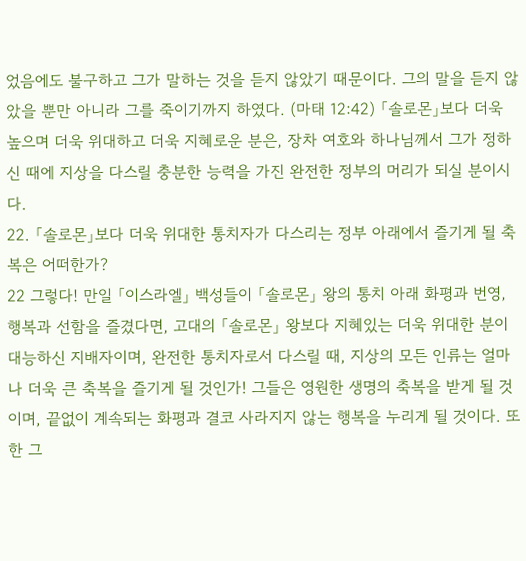었음에도 불구하고 그가 말하는 것을 듣지 않았기 때문이다. 그의 말을 듣지 않았을 뿐만 아니라 그를 죽이기까지 하였다. (마태 12:42) 「솔로몬」보다 더욱 높으며 더욱 위대하고 더욱 지혜로운 분은, 장차 여호와 하나님께서 그가 정하신 때에 지상을 다스릴 충분한 능력을 가진 완전한 정부의 머리가 되실 분이시다.
22. 「솔로몬」보다 더욱 위대한 통치자가 다스리는 정부 아래에서 즐기게 될 축복은 어떠한가?
22 그렇다! 만일 「이스라엘」 백성들이 「솔로몬」 왕의 통치 아래 화평과 번영, 행복과 선함을 즐겼다면, 고대의 「솔로몬」 왕보다 지혜있는 더욱 위대한 분이 대능하신 지배자이며, 완전한 통치자로서 다스릴 때, 지상의 모든 인류는 얼마나 더욱 큰 축복을 즐기게 될 것인가! 그들은 영원한 생명의 축복을 받게 될 것이며, 끝없이 계속되는 화평과 결코 사라지지 않는 행복을 누리게 될 것이다. 또한 그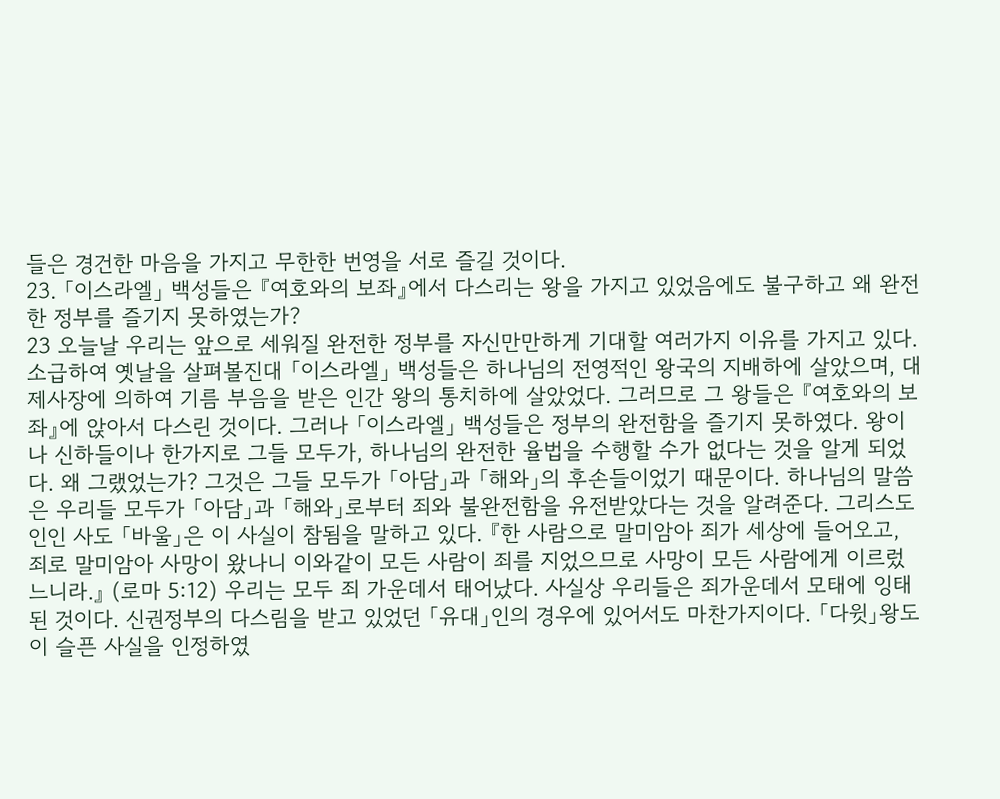들은 경건한 마음을 가지고 무한한 번영을 서로 즐길 것이다.
23. 「이스라엘」 백성들은 『여호와의 보좌』에서 다스리는 왕을 가지고 있었음에도 불구하고 왜 완전한 정부를 즐기지 못하였는가?
23 오늘날 우리는 앞으로 세워질 완전한 정부를 자신만만하게 기대할 여러가지 이유를 가지고 있다. 소급하여 옛날을 살펴볼진대 「이스라엘」 백성들은 하나님의 전영적인 왕국의 지배하에 살았으며, 대제사장에 의하여 기름 부음을 받은 인간 왕의 통치하에 살았었다. 그러므로 그 왕들은 『여호와의 보좌』에 앉아서 다스린 것이다. 그러나 「이스라엘」 백성들은 정부의 완전함을 즐기지 못하였다. 왕이나 신하들이나 한가지로 그들 모두가, 하나님의 완전한 율법을 수행할 수가 없다는 것을 알게 되었다. 왜 그랬었는가? 그것은 그들 모두가 「아담」과 「해와」의 후손들이었기 때문이다. 하나님의 말씀은 우리들 모두가 「아담」과 「해와」로부터 죄와 불완전함을 유전받았다는 것을 알려준다. 그리스도인인 사도 「바울」은 이 사실이 참됨을 말하고 있다. 『한 사람으로 말미암아 죄가 세상에 들어오고, 죄로 말미암아 사망이 왔나니 이와같이 모든 사람이 죄를 지었으므로 사망이 모든 사람에게 이르렀느니라.』 (로마 5:12) 우리는 모두 죄 가운데서 태어났다. 사실상 우리들은 죄가운데서 모태에 잉태된 것이다. 신권정부의 다스림을 받고 있었던 「유대」인의 경우에 있어서도 마찬가지이다. 「다윗」왕도 이 슬픈 사실을 인정하였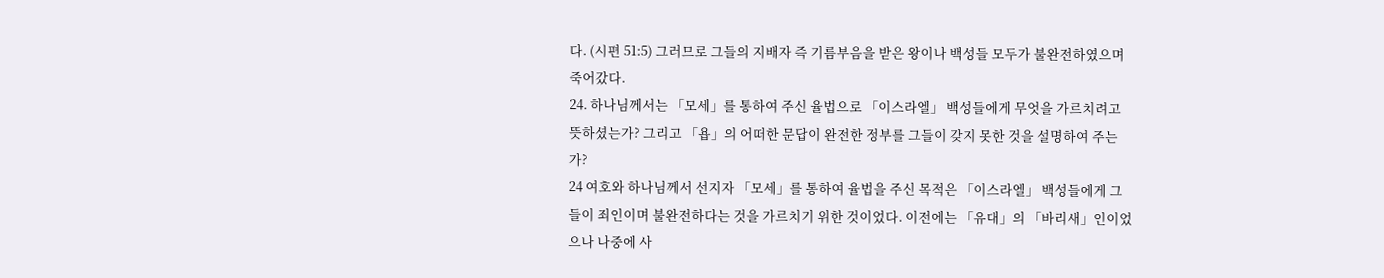다. (시편 51:5) 그러므로 그들의 지배자 즉 기름부음을 받은 왕이나 백성들 모두가 불완전하였으며 죽어갔다.
24. 하나님께서는 「모세」를 통하여 주신 율법으로 「이스라엘」 백성들에게 무엇을 가르치려고 뜻하셨는가? 그리고 「욥」의 어떠한 문답이 완전한 정부를 그들이 갖지 못한 것을 설명하여 주는가?
24 여호와 하나님께서 선지자 「모세」를 통하여 율법을 주신 목적은 「이스라엘」 백성들에게 그들이 죄인이며 불완전하다는 것을 가르치기 위한 것이었다. 이전에는 「유대」의 「바리새」인이었으나 나중에 사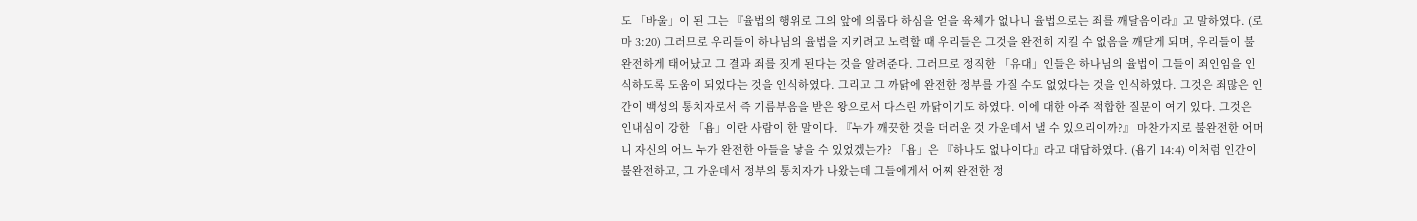도 「바울」이 된 그는 『율법의 행위로 그의 앞에 의롭다 하심을 얻을 육체가 없나니 율법으로는 죄를 깨달음이라』고 말하였다. (로마 3:20) 그러므로 우리들이 하나님의 율법을 지키려고 노력할 때 우리들은 그것을 완전히 지킬 수 없음을 깨닫게 되며, 우리들이 불완전하게 태어났고 그 결과 죄를 짓게 된다는 것을 알려준다. 그러므로 정직한 「유대」인들은 하나님의 율법이 그들이 죄인임을 인식하도록 도움이 되었다는 것을 인식하였다. 그리고 그 까닭에 완전한 정부를 가질 수도 없었다는 것을 인식하였다. 그것은 죄많은 인간이 백성의 통치자로서 즉 기름부음을 받은 왕으로서 다스린 까닭이기도 하였다. 이에 대한 아주 적합한 질문이 여기 있다. 그것은 인내심이 강한 「욥」이란 사람이 한 말이다. 『누가 깨끗한 것을 더러운 것 가운데서 낼 수 있으리이까?』 마찬가지로 불완전한 어머니 자신의 어느 누가 완전한 아들을 낳을 수 있었겠는가? 「욥」은 『하나도 없나이다』라고 대답하였다. (욥기 14:4) 이처럼 인간이 불완전하고, 그 가운데서 정부의 통치자가 나왔는데 그들에게서 어찌 완전한 정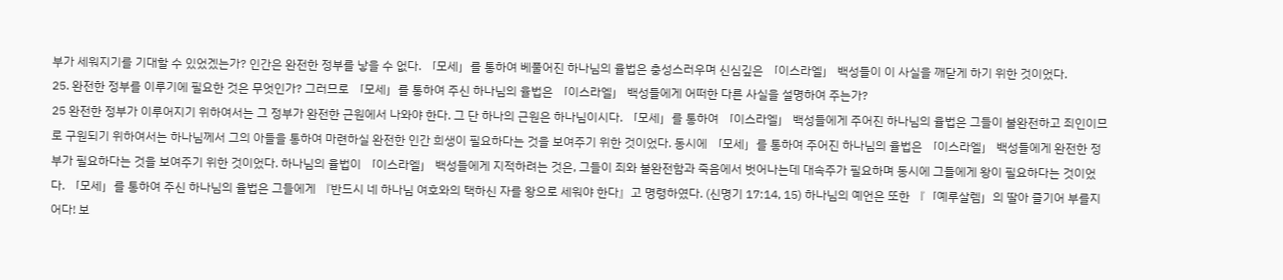부가 세워지기를 기대할 수 있었겠는가? 인간은 완전한 정부를 낳을 수 없다. 「모세」를 통하여 베풀어진 하나님의 율법은 충성스러우며 신심깊은 「이스라엘」 백성들이 이 사실을 깨닫게 하기 위한 것이었다.
25. 완전한 정부를 이루기에 필요한 것은 무엇인가? 그러므로 「모세」를 통하여 주신 하나님의 율법은 「이스라엘」 백성들에게 어떠한 다른 사실을 설명하여 주는가?
25 완전한 정부가 이루어지기 위하여서는 그 정부가 완전한 근원에서 나와야 한다. 그 단 하나의 근원은 하나님이시다. 「모세」를 통하여 「이스라엘」 백성들에게 주어진 하나님의 율법은 그들이 불완전하고 죄인이므로 구원되기 위하여서는 하나님께서 그의 아들을 통하여 마련하실 완전한 인간 희생이 필요하다는 것을 보여주기 위한 것이었다. 동시에 「모세」를 통하여 주어진 하나님의 율법은 「이스라엘」 백성들에게 완전한 정부가 필요하다는 것을 보여주기 위한 것이었다. 하나님의 율법이 「이스라엘」 백성들에게 지적하려는 것은, 그들이 죄와 불완전함과 죽음에서 벗어나는데 대속주가 필요하며 동시에 그들에게 왕이 필요하다는 것이었다. 「모세」를 통하여 주신 하나님의 율법은 그들에게 『반드시 네 하나님 여호와의 택하신 자를 왕으로 세워야 한다』고 명령하였다. (신명기 17:14, 15) 하나님의 예언은 또한 『「예루살렘」의 딸아 즐기어 부를지어다! 보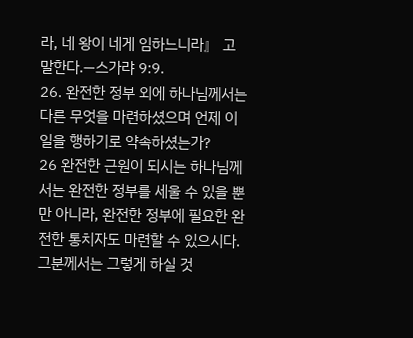라, 네 왕이 네게 임하느니라』 고 말한다.—스가랴 9:9.
26. 완전한 정부 외에 하나님께서는 다른 무엇을 마련하셨으며 언제 이 일을 행하기로 약속하셨는가?
26 완전한 근원이 되시는 하나님께서는 완전한 정부를 세울 수 있을 뿐만 아니라, 완전한 정부에 필요한 완전한 통치자도 마련할 수 있으시다. 그분께서는 그렇게 하실 것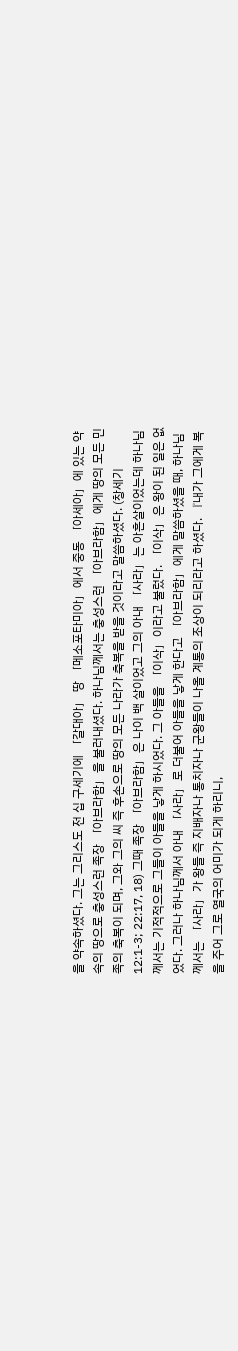을 약속하셨다. 그는 그리스도 전 십 구세기에 「갈대아」 땅 「메소포타미아」에서 중동 「아세아」에 있는 약속의 땅으로 충성스런 족장 「아브라함」을 불러내셨다. 하나님께서는 충성스런 「아브라함」에게 땅의 모든 민족의 축복이 되며, 그와 그의 씨 즉 후손으로 땅의 모든 나라가 축복을 받을 것이라고 말씀하셨다. (창세기 12:1-3; 22:17, 18) 그때 족장 「아브라함」은 나이 백 살이었고 그의 아내 「사라」는 아흔살이었는데 하나님께서는 기적적으로 그들이 아들을 낳게 하시었다. 그 아들을 「이삭」이라고 불렀다. 「이삭」은 왕이 된 일은 없었다. 그러나 하나님께서 아내 「사라」로 더불어 아들을 낳게 한다고 「아브라함」에게 말씀하셨을 때, 하나님께서는 「사라」가 왕들 즉 지배자나 통치자나 군왕들이 나올 계통의 조상이 되리라고 하셨다. 『내가 그에게 복을 주어 그로 열국의 어미가 되게 하리니,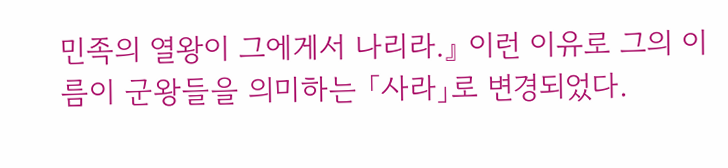민족의 열왕이 그에게서 나리라.』 이런 이유로 그의 이름이 군왕들을 의미하는 「사라」로 변경되었다.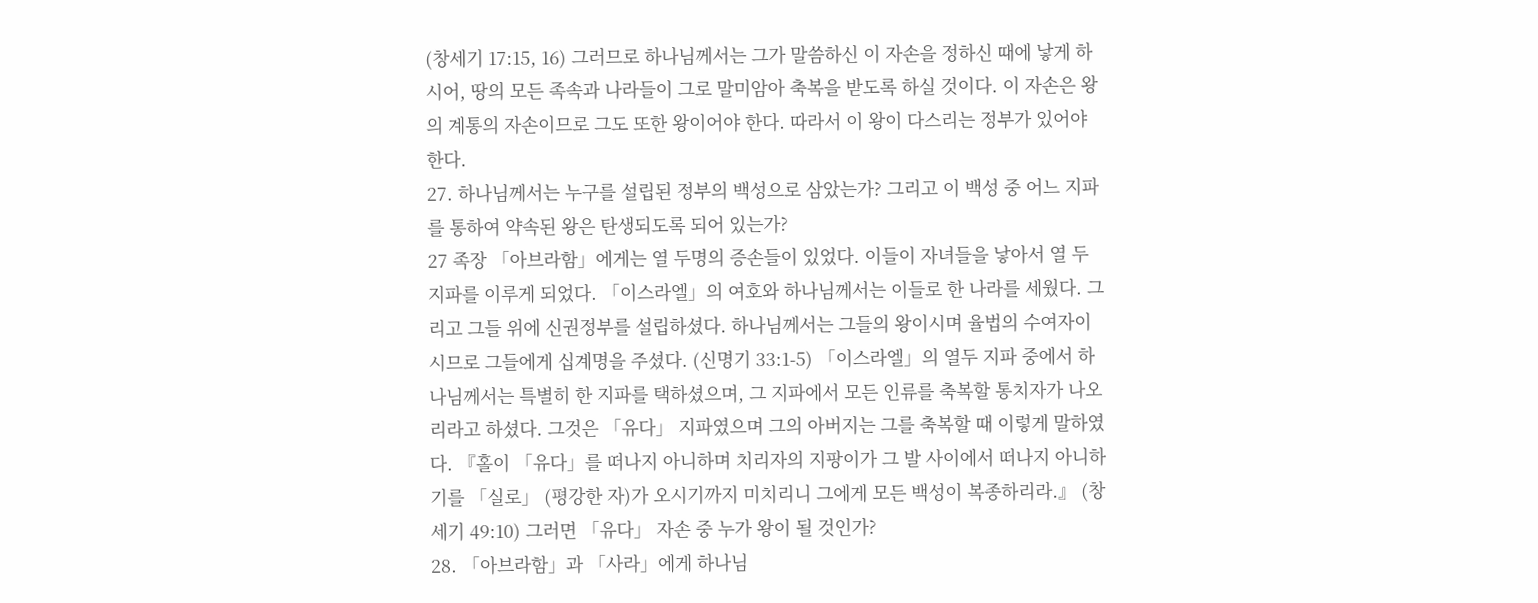(창세기 17:15, 16) 그러므로 하나님께서는 그가 말씀하신 이 자손을 정하신 때에 낳게 하시어, 땅의 모든 족속과 나라들이 그로 말미암아 축복을 받도록 하실 것이다. 이 자손은 왕의 계통의 자손이므로 그도 또한 왕이어야 한다. 따라서 이 왕이 다스리는 정부가 있어야 한다.
27. 하나님께서는 누구를 설립된 정부의 백성으로 삼았는가? 그리고 이 백성 중 어느 지파를 통하여 약속된 왕은 탄생되도록 되어 있는가?
27 족장 「아브라함」에게는 열 두명의 증손들이 있었다. 이들이 자녀들을 낳아서 열 두 지파를 이루게 되었다. 「이스라엘」의 여호와 하나님께서는 이들로 한 나라를 세웠다. 그리고 그들 위에 신권정부를 설립하셨다. 하나님께서는 그들의 왕이시며 율법의 수여자이시므로 그들에게 십계명을 주셨다. (신명기 33:1-5) 「이스라엘」의 열두 지파 중에서 하나님께서는 특별히 한 지파를 택하셨으며, 그 지파에서 모든 인류를 축복할 통치자가 나오리라고 하셨다. 그것은 「유다」 지파였으며 그의 아버지는 그를 축복할 때 이렇게 말하였다. 『홀이 「유다」를 떠나지 아니하며 치리자의 지팡이가 그 발 사이에서 떠나지 아니하기를 「실로」 (평강한 자)가 오시기까지 미치리니 그에게 모든 백성이 복종하리라.』 (창세기 49:10) 그러면 「유다」 자손 중 누가 왕이 될 것인가?
28. 「아브라함」과 「사라」에게 하나님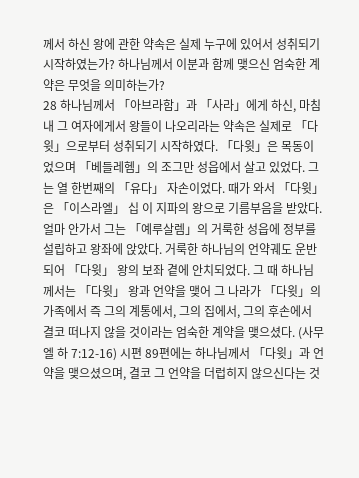께서 하신 왕에 관한 약속은 실제 누구에 있어서 성취되기 시작하였는가? 하나님께서 이분과 함께 맺으신 엄숙한 계약은 무엇을 의미하는가?
28 하나님께서 「아브라함」과 「사라」에게 하신, 마침내 그 여자에게서 왕들이 나오리라는 약속은 실제로 「다윗」으로부터 성취되기 시작하였다. 「다윗」은 목동이었으며 「베들레헴」의 조그만 성읍에서 살고 있었다. 그는 열 한번째의 「유다」 자손이었다. 때가 와서 「다윗」은 「이스라엘」 십 이 지파의 왕으로 기름부음을 받았다. 얼마 안가서 그는 「예루살렘」의 거룩한 성읍에 정부를 설립하고 왕좌에 앉았다. 거룩한 하나님의 언약궤도 운반되어 「다윗」 왕의 보좌 곁에 안치되었다. 그 때 하나님께서는 「다윗」 왕과 언약을 맺어 그 나라가 「다윗」의 가족에서 즉 그의 계통에서, 그의 집에서, 그의 후손에서 결코 떠나지 않을 것이라는 엄숙한 계약을 맺으셨다. (사무엘 하 7:12-16) 시편 89편에는 하나님께서 「다윗」과 언약을 맺으셨으며, 결코 그 언약을 더럽히지 않으신다는 것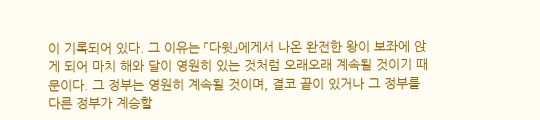이 기록되어 있다. 그 이유는 「다윗」에게서 나온 완전한 왕이 보좌에 앉게 되어 마치 해와 달이 영원히 있는 것처럼 오래오래 계속될 것이기 때문이다. 그 정부는 영원히 계속될 것이며, 결코 끝이 있거나 그 정부를 다른 정부가 계승할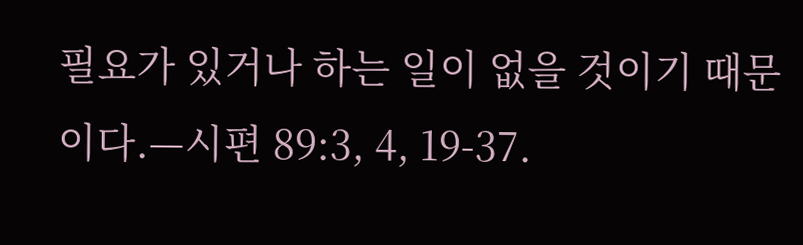필요가 있거나 하는 일이 없을 것이기 때문이다.—시편 89:3, 4, 19-37.